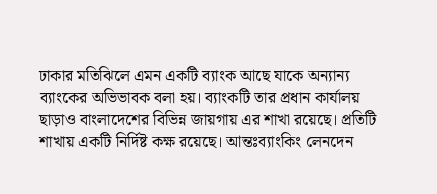ঢাকার মতিঝিলে এমন একটি ব্যাংক আছে যাকে অন্যান্য ব্যাংকের অভিভাবক বলা হয়। ব্যাংকটি তার প্রধান কার্যালয় ছাড়াও বাংলাদেশের বিভিন্ন জায়গায় এর শাখা রয়েছে। প্রতিটি শাখায় একটি নির্দিষ্ট কক্ষ রয়েছে। আন্তঃব্যাংকিং লেনদেন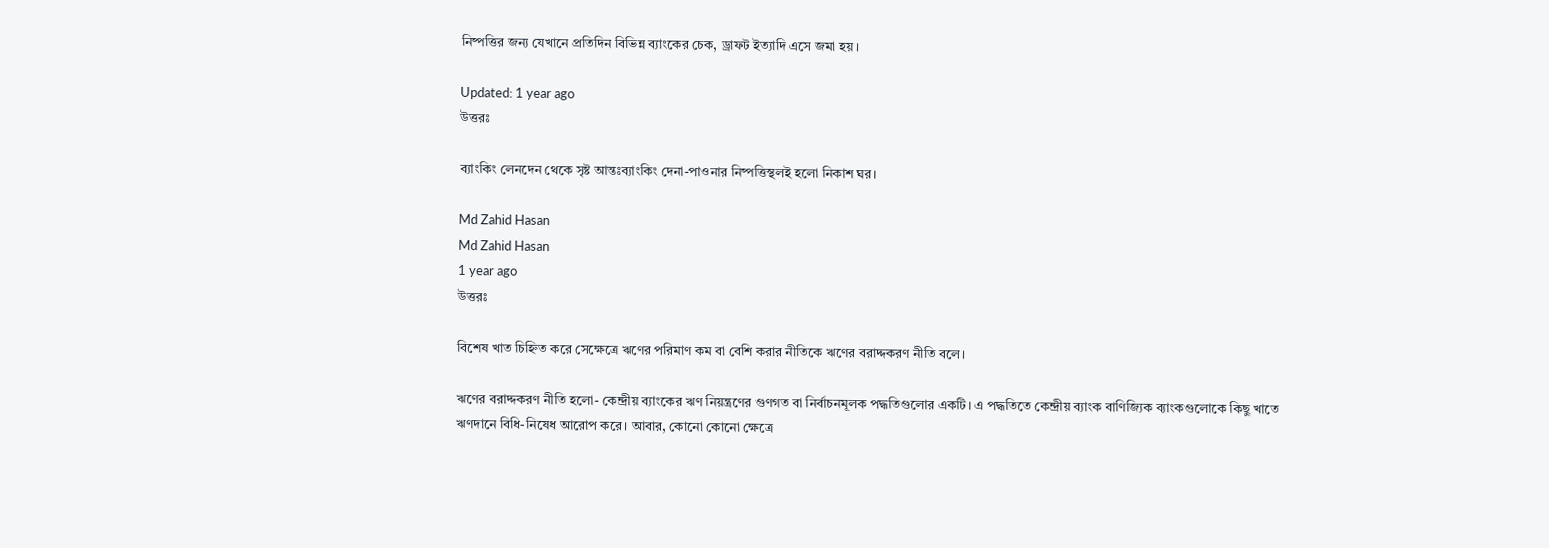নিষ্পত্তির জন্য যেখানে প্রতিদিন বিভিন্ন ব্যাংকের চেক, ড্রাফট ইত্যাদি এসে জমা হয়।

Updated: 1 year ago
উত্তরঃ

ব্যাংকিং লেনদেন থেকে সৃষ্ট আন্তঃব্যাংকিং দেনা-পাওনার নিষ্পত্তিস্থলই হলো নিকাশ ঘর।

Md Zahid Hasan
Md Zahid Hasan
1 year ago
উত্তরঃ

বিশেষ খাত চিহ্নিত করে সেক্ষেত্রে ঋণের পরিমাণ কম বা বেশি করার নীতিকে ঋণের বরাদ্দকরণ নীতি বলে।

ঋণের বরাদ্দকরণ নীতি হলো- কেন্দ্রীয় ব্যাংকের ঋণ নিয়ন্ত্রণের গুণগত বা নির্বাচনমূলক পদ্ধতিগুলোর একটি। এ পদ্ধতিতে কেন্দ্রীয় ব্যাংক বাণিজ্যিক ব্যাংকগুলোকে কিছু খাতে ঋণদানে বিধি-নিষেধ আরোপ করে। আবার, কোনো কোনো ক্ষেত্রে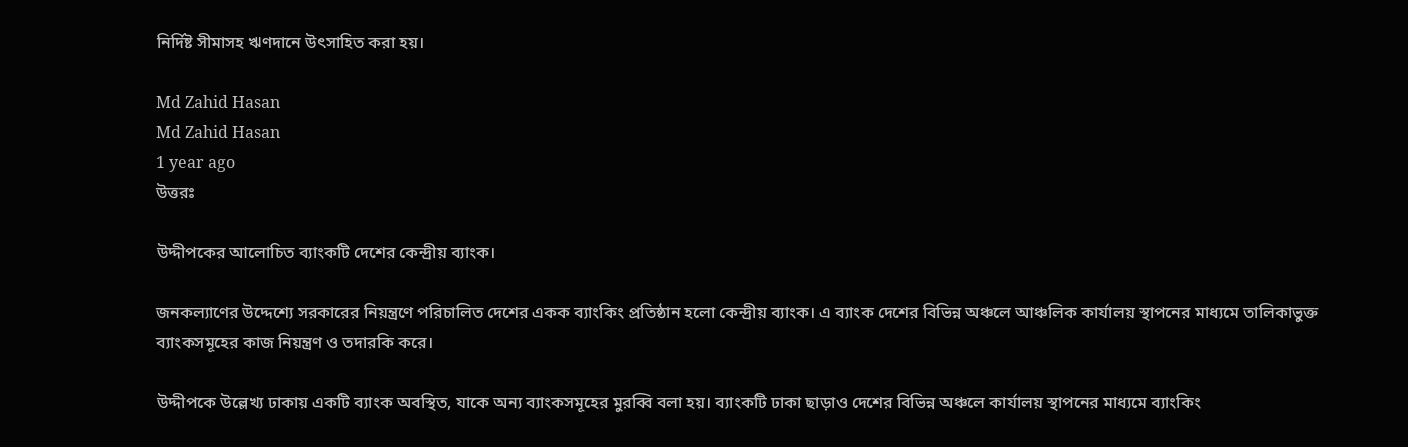নির্দিষ্ট সীমাসহ ঋণদানে উৎসাহিত করা হয়।

Md Zahid Hasan
Md Zahid Hasan
1 year ago
উত্তরঃ

উদ্দীপকের আলোচিত ব্যাংকটি দেশের কেন্দ্রীয় ব্যাংক।

জনকল্যাণের উদ্দেশ্যে সরকারের নিয়ন্ত্রণে পরিচালিত দেশের একক ব্যাংকিং প্রতিষ্ঠান হলো কেন্দ্রীয় ব্যাংক। এ ব্যাংক দেশের বিভিন্ন অঞ্চলে আঞ্চলিক কার্যালয় স্থাপনের মাধ্যমে তালিকাভুক্ত ব্যাংকসমূহের কাজ নিয়ন্ত্রণ ও তদারকি করে।

উদ্দীপকে উল্লেখ্য ঢাকায় একটি ব্যাংক অবস্থিত, যাকে অন্য ব্যাংকসমূহের মুরব্বি বলা হয়। ব্যাংকটি ঢাকা ছাড়াও দেশের বিভিন্ন অঞ্চলে কার্যালয় স্থাপনের মাধ্যমে ব্যাংকিং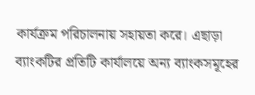কার্যক্রম পরিচালনায় সহায়তা করে। এছাড়া ব্যাংকটির প্রতিটি কার্যালয়ে অন্য ব্যাংকসমূহের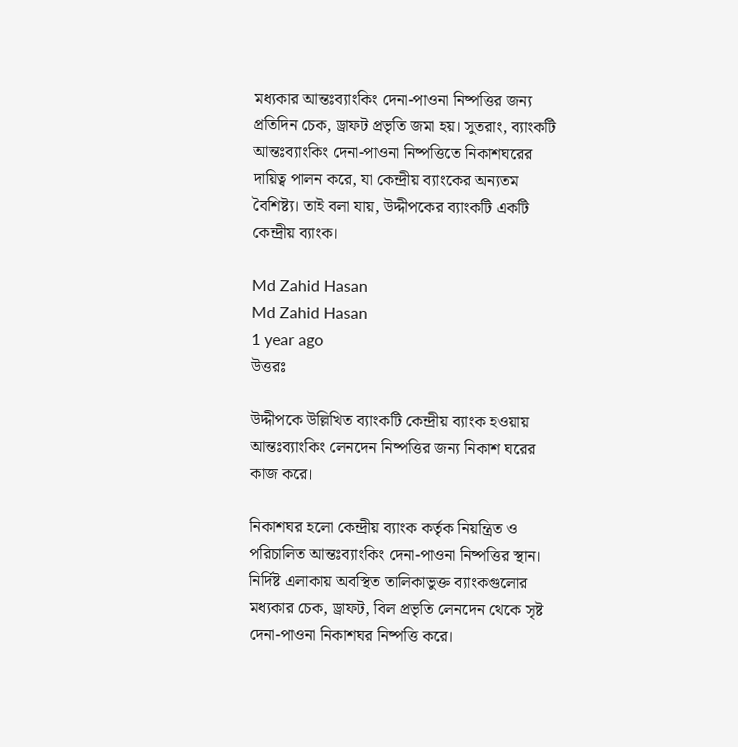মধ্যকার আন্তঃব্যাংকিং দেনা-পাওনা নিষ্পত্তির জন্য প্রতিদিন চেক, ড্রাফট প্রভৃতি জমা হয়। সুতরাং, ব্যাংকটি আন্তঃব্যাংকিং দেনা-পাওনা নিষ্পত্তিতে নিকাশঘরের দায়িত্ব পালন করে, যা কেন্দ্রীয় ব্যাংকের অন্যতম বৈশিষ্ট্য। তাই বলা যায়, উদ্দীপকের ব্যাংকটি একটি কেন্দ্রীয় ব্যাংক।

Md Zahid Hasan
Md Zahid Hasan
1 year ago
উত্তরঃ

উদ্দীপকে উল্লিখিত ব্যাংকটি কেন্দ্রীয় ব্যাংক হওয়ায় আন্তঃব্যাংকিং লেনদেন নিষ্পত্তির জন্য নিকাশ ঘরের কাজ করে।

নিকাশঘর হলো কেন্দ্রীয় ব্যাংক কর্তৃক নিয়ন্ত্রিত ও পরিচালিত আন্তঃব্যাংকিং দেনা-পাওনা নিষ্পত্তির স্থান। নির্দিষ্ট এলাকায় অবস্থিত তালিকাভুক্ত ব্যাংকগুলোর মধ্যকার চেক, ড্রাফট, বিল প্রভৃতি লেনদেন থেকে সৃষ্ট দেনা-পাওনা নিকাশঘর নিষ্পত্তি করে।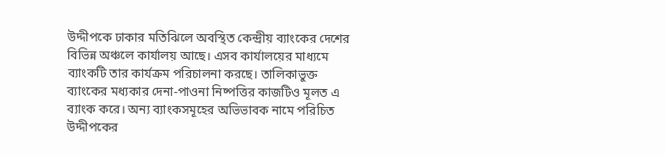উদ্দীপকে ঢাকার মতিঝিলে অবস্থিত কেন্দ্রীয় ব‍্যাংকের দেশের বিভিন্ন অঞ্চলে কার্যালয় আছে। এসব কার্যালয়ের মাধ্যমে ব্যাংকটি তার কার্যক্রম পরিচালনা করছে। তালিকাভুক্ত ব্যাংকের মধ্যকার দেনা-পাওনা নিষ্পত্তির কাজটিও মূলত এ ব্যাংক করে। অন্য ব্যাংকসমূহের অভিভাবক নামে পরিচিত উদ্দীপকের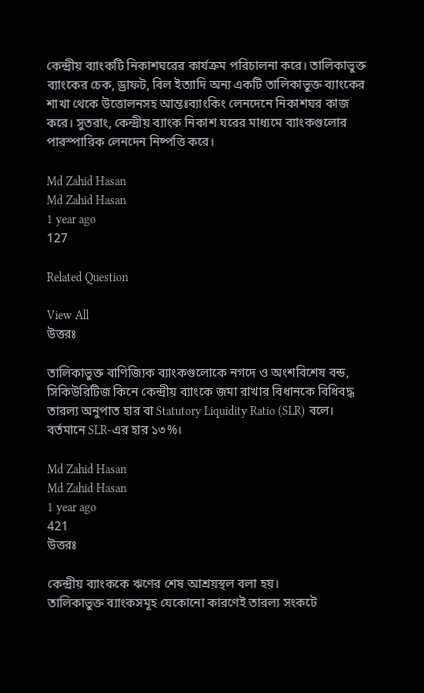কেন্দ্রীয় ব্যাংকটি নিকাশঘরের কার্যক্রম পরিচালনা করে। তালিকাভুক্ত ব্যাংকের চেক, ড্রাফট, বিল ইত্যাদি অন্য একটি তালিকাভুক্ত ব্যাংকের শাখা থেকে উত্তোলনসহ আন্তঃব্যাংকিং লেনদেনে নিকাশঘর কাজ করে। সুতরাং, কেন্দ্রীয় ব্যাংক নিকাশ ঘরের মাধ্যমে ব্যাংকগুলোর পারস্পারিক লেনদেন নিষ্পত্তি করে।

Md Zahid Hasan
Md Zahid Hasan
1 year ago
127

Related Question

View All
উত্তরঃ

তালিকাভুক্ত বাণিজ্যিক ব্যাংকগুলোকে নগদে ও অংশবিশেষ বন্ড, সিকিউরিটিজ কিনে কেন্দ্রীয় ব্যাংকে জমা রাখার বিধানকে বিধিবদ্ধ তারল্য অনুপাত হার বা Statutory Liquidity Ratio (SLR) বলে। বর্তমানে SLR-এর হার ১৩%।

Md Zahid Hasan
Md Zahid Hasan
1 year ago
421
উত্তরঃ

কেন্দ্রীয় ব্যাংককে ঋণের শেষ আশ্রয়স্থল বলা হয়।
তালিকাভুক্ত ব্যাংকসমূহ যেকোনো কারণেই তারল্য সংকটে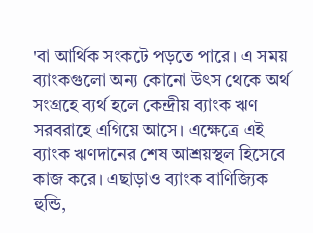'বা আর্থিক সংকটে পড়তে পারে। এ সময় ব্যাংকগুলো অন্য কোনো উৎস থেকে অর্থ সংগ্রহে ব্যর্থ হলে কেন্দ্রীয় ব্যাংক ঋণ সরবরাহে এগিয়ে আসে। এক্ষেত্রে এই ব্যাংক ঋণদানের শেষ আশ্রয়স্থল হিসেবে কাজ করে। এছাড়াও ব্যাংক বাণিজ্যিক হুন্ডি,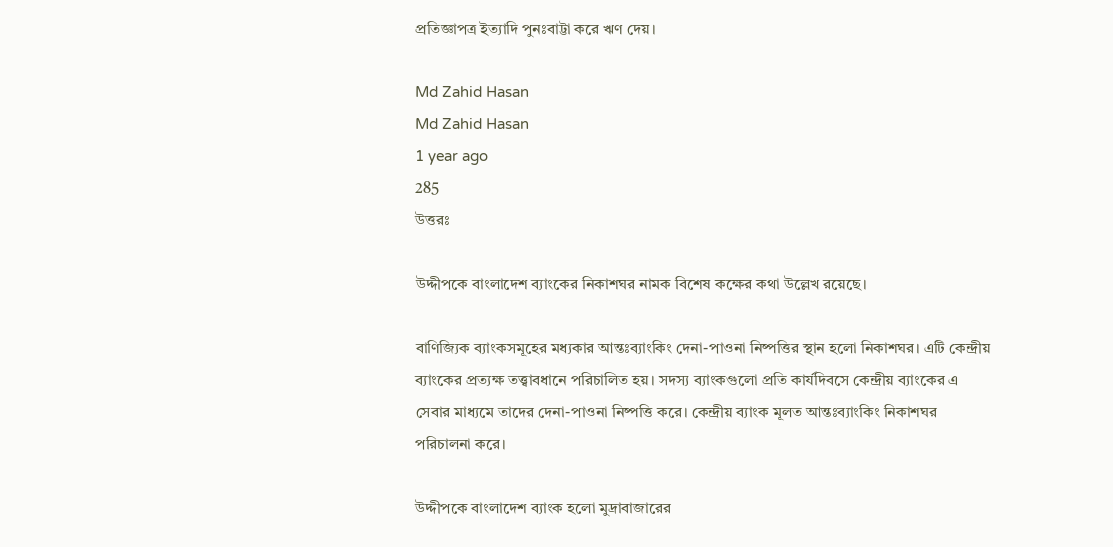প্রতিজ্ঞাপত্র ইত্যাদি পুনঃবাট্টা করে ঋণ দেয়।

Md Zahid Hasan
Md Zahid Hasan
1 year ago
285
উত্তরঃ

উদ্দীপকে বাংলাদেশ ব্যাংকের নিকাশঘর নামক বিশেষ কক্ষের কথা উল্লেখ রয়েছে।

বাণিজ্যিক ব্যাংকসমূহের মধ্যকার আন্তঃব্যাংকিং দেনা-পাওনা নিষ্পত্তির স্থান হলো নিকাশঘর। এটি কেন্দ্রীয় ব্যাংকের প্রত্যক্ষ তত্ত্বাবধানে পরিচালিত হয়। সদস্য ব্যাংকগুলো প্রতি কার্যদিবসে কেন্দ্রীয় ব্যাংকের এ সেবার মাধ্যমে তাদের দেনা-পাওনা নিষ্পত্তি করে। কেন্দ্রীয় ব্যাংক মূলত আন্তঃব্যাংকিং নিকাশঘর পরিচালনা করে।

উদ্দীপকে বাংলাদেশ ব্যাংক হলো মুদ্রাবাজারের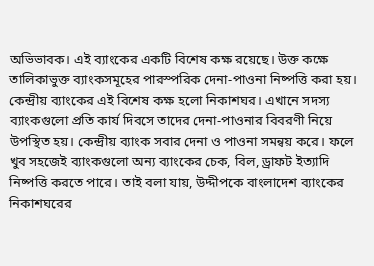অভিভাবক। এই ব্যাংকের একটি বিশেষ কক্ষ রয়েছে। উক্ত কক্ষে তালিকাভুক্ত ব্যাংকসমূহের পারস্পরিক দেনা-পাওনা নিষ্পত্তি করা হয়। কেন্দ্রীয় ব্যাংকের এই বিশেষ কক্ষ হলো নিকাশঘর। এখানে সদস্য ব্যাংকগুলো প্রতি কার্য দিবসে তাদের দেনা-পাওনার বিবরণী নিয়ে উপস্থিত হয়। কেন্দ্রীয় ব্যাংক সবার দেনা ও পাওনা সমন্বয় করে। ফলে খুব সহজেই ব্যাংকগুলো অন্য ব্যাংকের চেক, বিল, ড্রাফট ইত্যাদি নিষ্পত্তি করতে পারে। তাই বলা যায়, উদ্দীপকে বাংলাদেশ ব্যাংকের নিকাশঘরের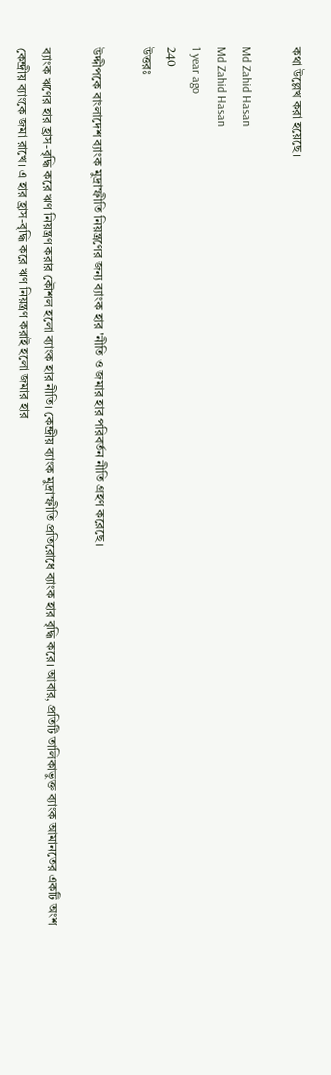কথা উল্লেখ করা হয়েছে।

Md Zahid Hasan
Md Zahid Hasan
1 year ago
240
উত্তরঃ

উদ্দীপকে বাংলাদেশ ব্যাংক মুদ্রাস্ফীতি নিয়ন্ত্রণের জন্য ব্যাংক হার 'নীতি ও জমার হার পরিবর্তন নীতি গ্রহণ করেছে।

ব্যাংক ঋণের হার হ্রাস-বৃদ্ধি করে ঋণ নিয়ন্ত্রণ করার কৌশল হলো ব্যাংক হার নীতি। কেন্দ্রীয় ব্যাংক মুদ্রাস্ফীতি প্রতিরোধে ব্যাংক হার বৃদ্ধি করে। আবার, প্রতিটি তালিকাভুক্ত ব্যাংক আমানতের একটি অংশ কেন্দ্রীয় ব্যাংকে জমা রাখে। এ হার হ্রাস-বৃদ্ধি করে ঋণ নিয়ন্ত্রণ করাই হলো জমার হার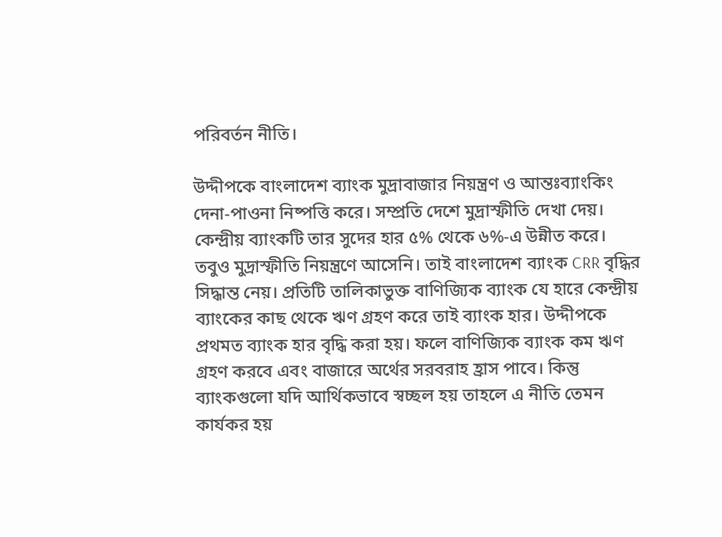পরিবর্তন নীতি।

উদ্দীপকে বাংলাদেশ ব্যাংক মুদ্রাবাজার নিয়ন্ত্রণ ও আন্তঃব্যাংকিং দেনা-পাওনা নিষ্পত্তি করে। সম্প্রতি দেশে মুদ্রাস্ফীতি দেখা দেয়। কেন্দ্রীয় ব্যাংকটি তার সুদের হার ৫% থেকে ৬%-এ উন্নীত করে। তবুও মুদ্রাস্ফীতি নিয়ন্ত্রণে আসেনি। তাই বাংলাদেশ ব্যাংক CRR বৃদ্ধির সিদ্ধান্ত নেয়। প্রতিটি তালিকাভুক্ত বাণিজ্যিক ব্যাংক যে হারে কেন্দ্রীয় ব্যাংকের কাছ থেকে ঋণ গ্রহণ করে তাই ব্যাংক হার। উদ্দীপকে প্রথমত ব্যাংক হার বৃদ্ধি করা হয়। ফলে বাণিজ্যিক ব্যাংক কম ঋণ গ্রহণ করবে এবং বাজারে অর্থের সরবরাহ হ্রাস পাবে। কিন্তু ব্যাংকগুলো যদি আর্থিকভাবে স্বচ্ছল হয় তাহলে এ নীতি তেমন কার্যকর হয়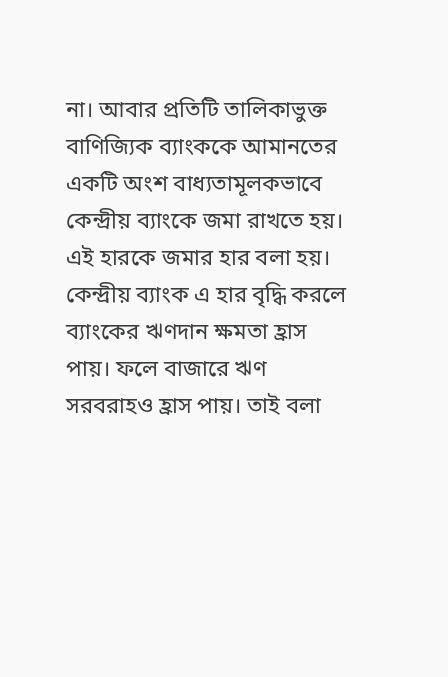না। আবার প্রতিটি তালিকাভুক্ত বাণিজ্যিক ব্যাংককে আমানতের একটি অংশ বাধ্যতামূলকভাবে কেন্দ্রীয় ব্যাংকে জমা রাখতে হয়। এই হারকে জমার হার বলা হয়। কেন্দ্রীয় ব্যাংক এ হার বৃদ্ধি করলে ব্যাংকের ঋণদান ক্ষমতা হ্রাস পায়। ফলে বাজারে ঋণ সরবরাহও হ্রাস পায়। তাই বলা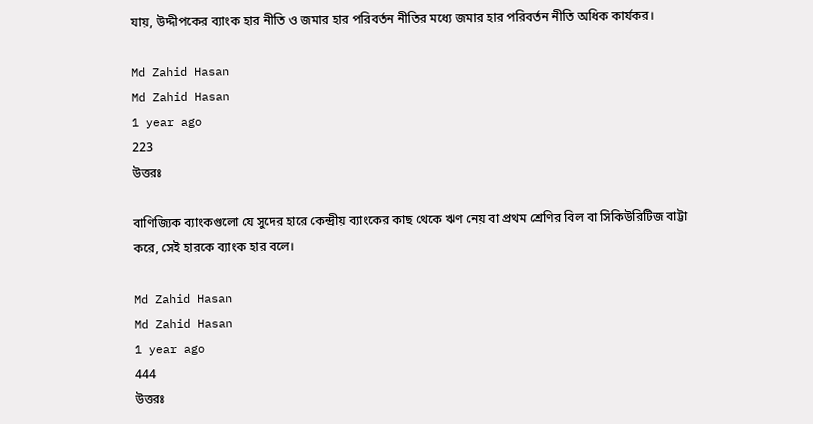যায়, উদ্দীপকের ব্যাংক হার নীতি ও জমার হার পরিবর্তন নীতির মধ্যে জমার হার পরিবর্তন নীতি অধিক কার্যকর।

Md Zahid Hasan
Md Zahid Hasan
1 year ago
223
উত্তরঃ

বাণিজ্যিক ব্যাংকগুলো যে সুদের হারে কেন্দ্রীয় ব্যাংকের কাছ থেকে ঋণ নেয় বা প্রথম শ্রেণির বিল বা সিকিউরিটিজ বাট্টা করে, সেই হারকে ব্যাংক হার বলে।

Md Zahid Hasan
Md Zahid Hasan
1 year ago
444
উত্তরঃ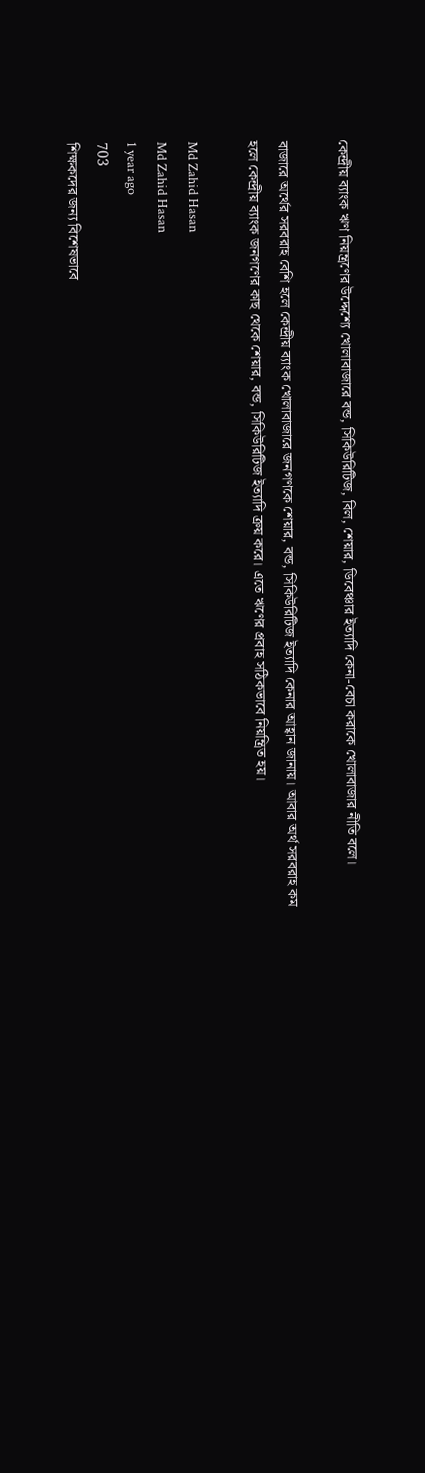কেন্দ্রীয় ব্যাংক ঋণ নিয়ন্ত্রণের উদ্দেশ্যে খোলাবাজারে বন্ড, সিকিউরিটিজ, বিল, শেয়ার, ডিবেঞ্চার ইত্যাদি কেনা-বেচা করাকে খোলাবাজার নীতি বলে।

বাজারে অর্থের সরবরাহ বেশি হলে কেন্দ্রীয় ব্যাংক খোলাবাজারে জনগণকে শেয়ার, বন্ড, সিকিউরিটিজ ইত্যাদি কেনার আহ্বান জানায়। আবার অর্থ সরবরাহ কম হলে কেন্দ্রীয় ব্যাংক জনগণের কাছ থেকে শেয়ার, বন্ড, সিকিউরিটিজ ইত্যাদি ক্রয় করে। এতে ঋণের প্রবাহ সঠিকভাবে নিয়ন্ত্রিত হয়।

Md Zahid Hasan
Md Zahid Hasan
1 year ago
703
শিক্ষকদের জন্য বিশেষভাবে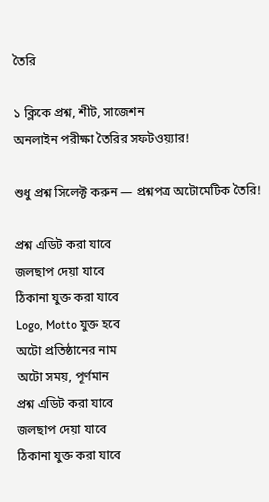তৈরি

১ ক্লিকে প্রশ্ন, শীট, সাজেশন
অনলাইন পরীক্ষা তৈরির সফটওয়্যার!

শুধু প্রশ্ন সিলেক্ট করুন — প্রশ্নপত্র অটোমেটিক তৈরি!

প্রশ্ন এডিট করা যাবে
জলছাপ দেয়া যাবে
ঠিকানা যুক্ত করা যাবে
Logo, Motto যুক্ত হবে
অটো প্রতিষ্ঠানের নাম
অটো সময়, পূর্ণমান
প্রশ্ন এডিট করা যাবে
জলছাপ দেয়া যাবে
ঠিকানা যুক্ত করা যাবে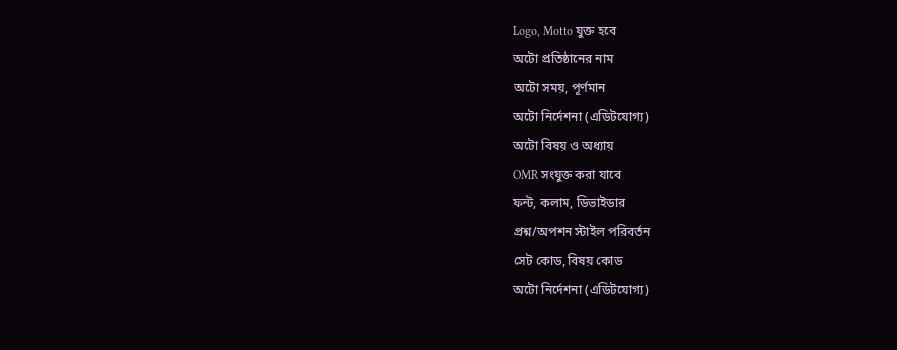Logo, Motto যুক্ত হবে
অটো প্রতিষ্ঠানের নাম
অটো সময়, পূর্ণমান
অটো নির্দেশনা (এডিটযোগ্য)
অটো বিষয় ও অধ্যায়
OMR সংযুক্ত করা যাবে
ফন্ট, কলাম, ডিভাইডার
প্রশ্ন/অপশন স্টাইল পরিবর্তন
সেট কোড, বিষয় কোড
অটো নির্দেশনা (এডিটযোগ্য)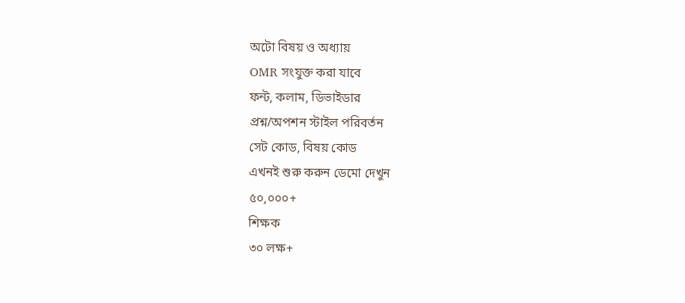অটো বিষয় ও অধ্যায়
OMR সংযুক্ত করা যাবে
ফন্ট, কলাম, ডিভাইডার
প্রশ্ন/অপশন স্টাইল পরিবর্তন
সেট কোড, বিষয় কোড
এখনই শুরু করুন ডেমো দেখুন
৫০,০০০+
শিক্ষক
৩০ লক্ষ+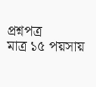প্রশ্নপত্র
মাত্র ১৫ পয়সায়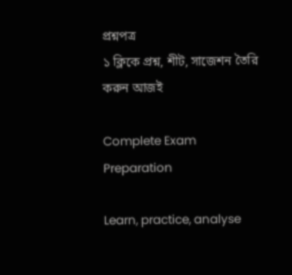প্রশ্নপত্র
১ ক্লিকে প্রশ্ন, শীট, সাজেশন তৈরি করুন আজই

Complete Exam
Preparation

Learn, practice, analyse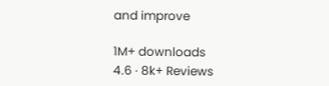and improve

1M+ downloads
4.6 · 8k+ Reviews